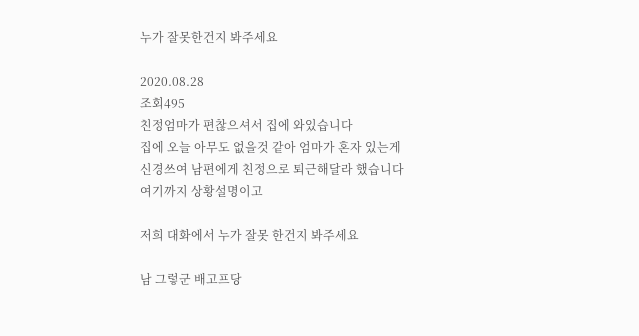누가 잘못한건지 봐주세요

2020.08.28
조회495
친정엄마가 편찮으셔서 집에 와있습니다
집에 오늘 아무도 없을것 같아 엄마가 혼자 있는게
신경쓰여 남편에게 친정으로 퇴근해달라 했습니다
여기까지 상황설명이고

저희 대화에서 누가 잘못 한건지 봐주세요

남 그렇군 배고프당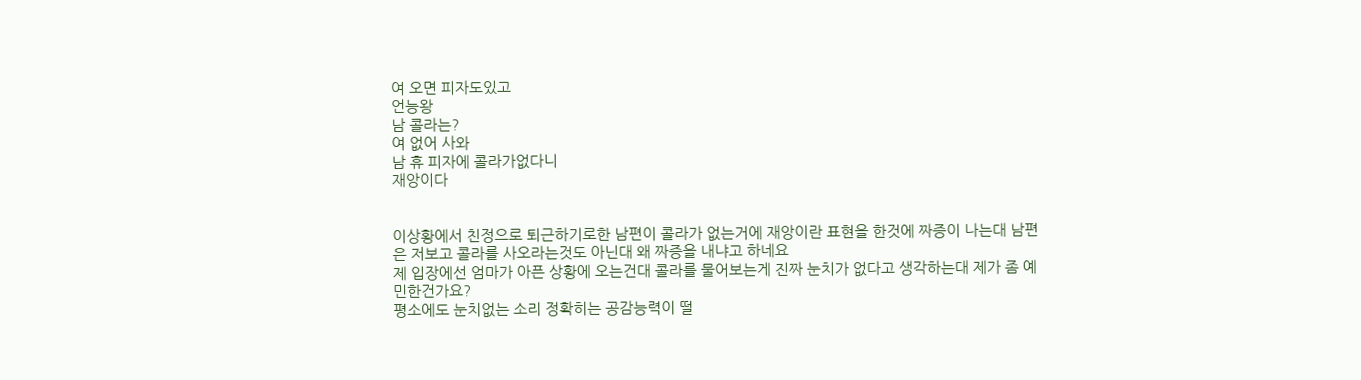여 오면 피자도있고
언능왕
남 콜라는?
여 없어 사와
남 휴 피자에 콜라가없다니
재앙이다


이상황에서 친정으로 퇴근하기로한 남편이 콜라가 없는거에 재앙이란 표현을 한것에 짜증이 나는대 남편은 저보고 콜라를 사오라는것도 아닌대 왜 짜증을 내냐고 하네요
제 입장에선 엄마가 아픈 상황에 오는건대 콜라를 물어보는게 진짜 눈치가 없다고 생각하는대 제가 좀 예민한건가요?
평소에도 눈치없는 소리 정확히는 공감능력이 떨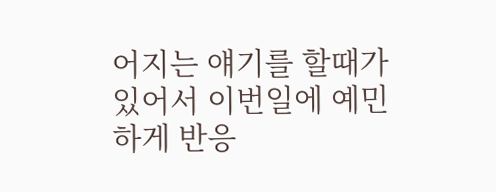어지는 얘기를 할때가 있어서 이번일에 예민하게 반응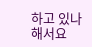하고 있나해서요